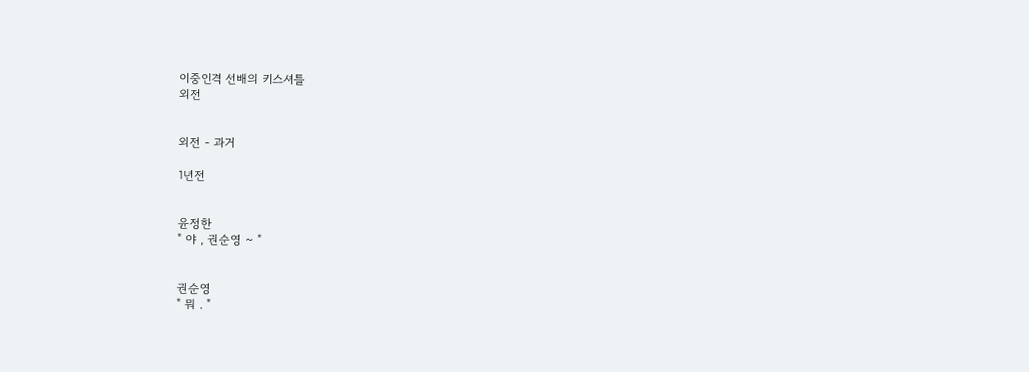이중인격 선배의 키스셔틀
외전


외전 - 과거

1년전


윤정한
" 야 , 권순영 ~ "


권순영
" 뭐 . "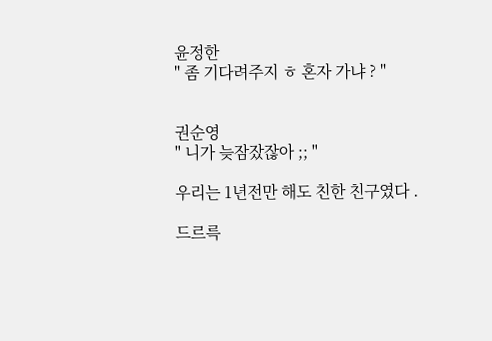윤정한
" 좀 기다려주지 ㅎ 혼자 가냐 ? "


권순영
" 니가 늦잠잤잖아 ;; "

우리는 1년전만 해도 친한 친구였다 .

드르륵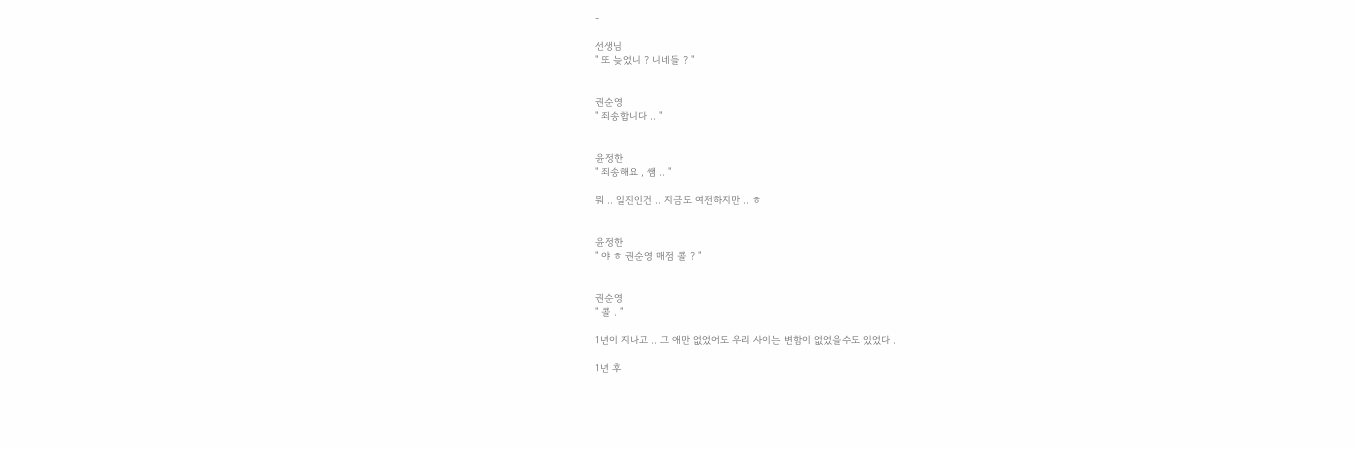-

선생님
" 또 늦었니 ? 니네들 ? "


권순영
" 죄송합니다 .. "


윤정한
" 죄송해요 , 쌤 .. "

뭐 .. 일진인건 .. 지금도 여전하지만 .. ㅎ


윤정한
" 야 ㅎ 권순영 매점 콜 ? "


권순영
" 콜 . "

1년이 지나고 .. 그 애만 없었어도 우리 사이는 변함이 없었을수도 있었다 .

1년 후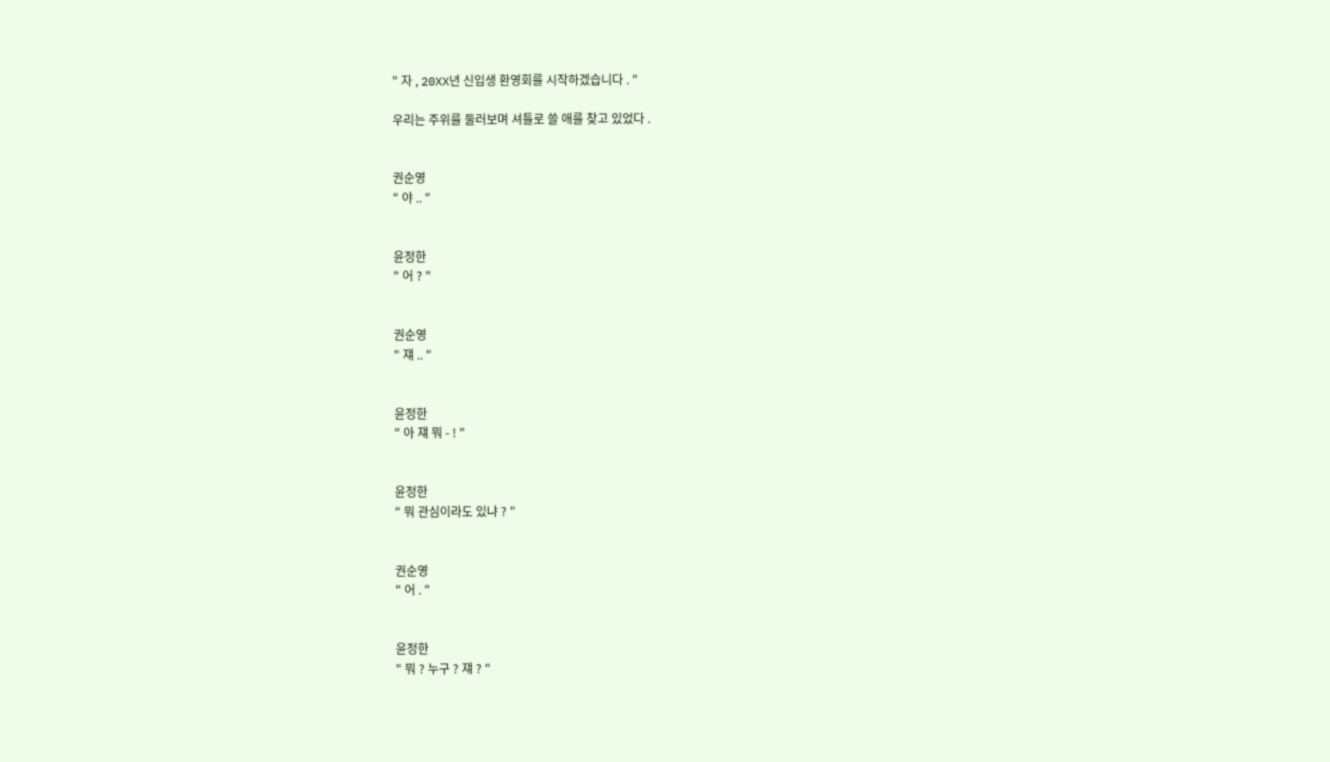" 자 , 20XX년 신입생 환영회를 시작하겠습니다 . "

우리는 주위를 둘러보며 셔틀로 쓸 애를 찾고 있었다 .


권순영
" 야 .. "


윤정한
" 어 ? "


권순영
" 쟤 .. "


윤정한
" 아 쟤 뭐 - ! "


윤정한
" 뭐 관심이라도 있냐 ? "


권순영
" 어 . "


윤정한
" 뭐 ? 누구 ? 쟤 ? "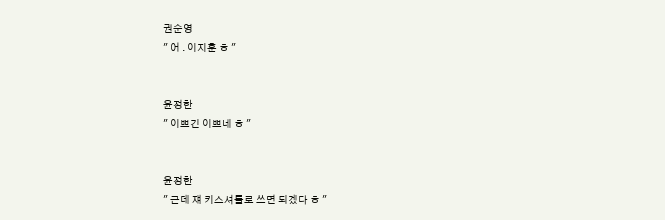권순영
" 어 . 이지훈 ㅎ "


윤정한
" 이쁘긴 이쁘네 ㅎ "


윤정한
" 근데 쟤 키스셔틀로 쓰면 되겠다 ㅎ "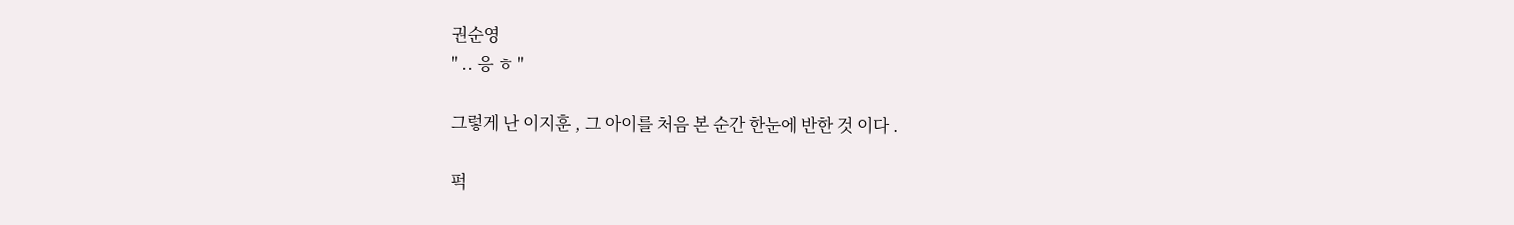권순영
" .. 응 ㅎ "

그렇게 난 이지훈 , 그 아이를 처음 본 순간 한눈에 반한 것 이다 .

퍽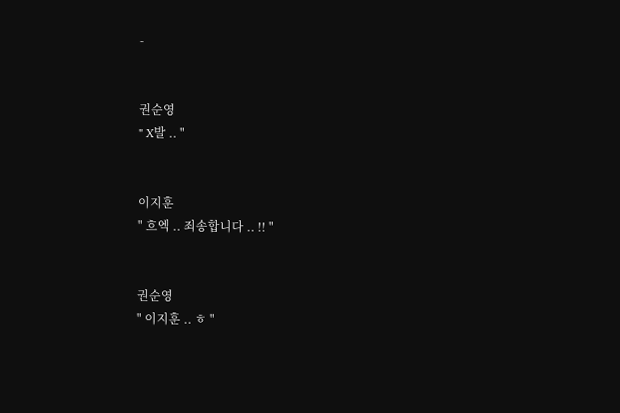-


권순영
" X발 .. "


이지훈
" 흐엑 .. 죄송합니다 .. !! "


권순영
" 이지훈 .. ㅎ "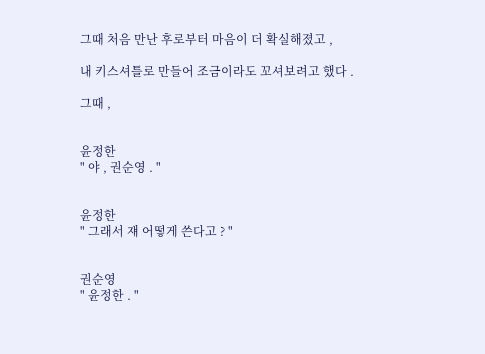그때 처음 만난 후로부터 마음이 더 확실해졌고 ,

내 키스셔틀로 만들어 조금이라도 꼬셔보려고 했다 .

그때 ,


윤정한
" 야 , 권순영 . "


윤정한
" 그래서 쟤 어떻게 쓴다고 ? "


권순영
" 윤정한 . "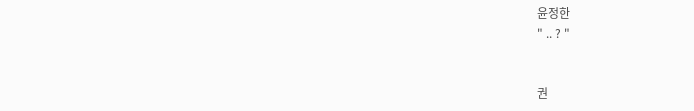윤정한
" .. ? "


권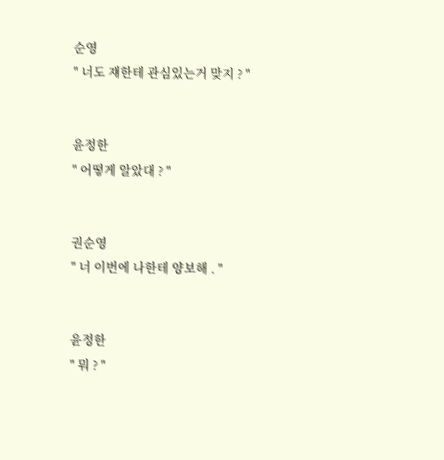순영
" 너도 쟤한테 관심있는거 맞지 ? "


윤정한
" 어떻게 알았대 ? "


권순영
" 너 이번에 나한테 양보해 . "


윤정한
" 뭐 ? "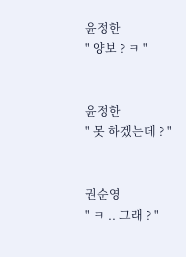윤정한
" 양보 ? ㅋ "


윤정한
" 못 하겠는데 ? "


권순영
" ㅋ .. 그래 ? "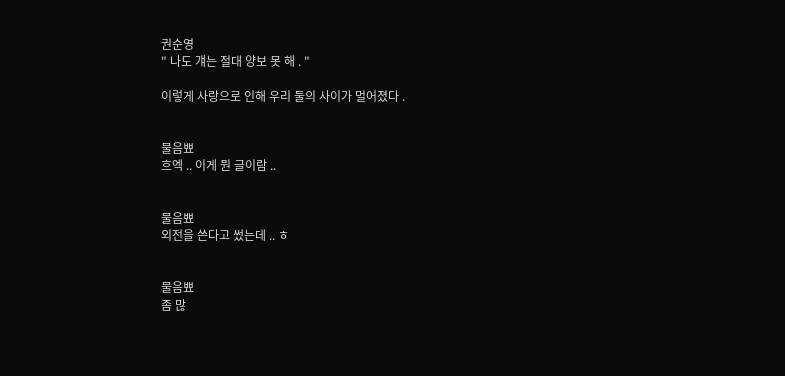권순영
" 나도 걔는 절대 양보 못 해 . "

이렇게 사랑으로 인해 우리 둘의 사이가 멀어졌다 .


물음뾰
흐엑 .. 이게 뭔 글이람 ..


물음뾰
외전을 쓴다고 썼는데 .. ㅎ


물음뾰
좀 많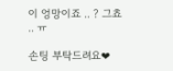이 엉망이죠 .. ? 그쵸 .. ㅠ

손팅 부탁드려요❤